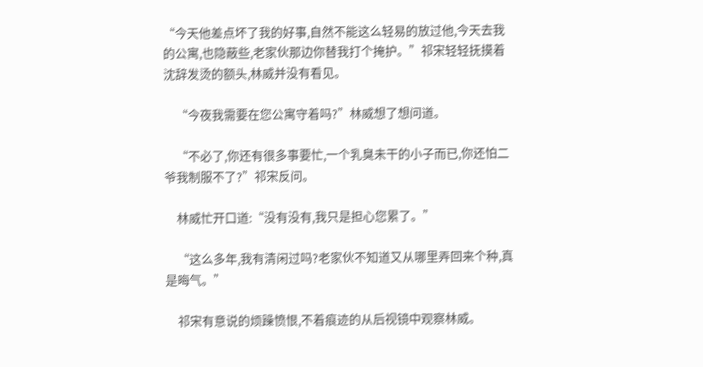“今天他差点坏了我的好事,自然不能这么轻易的放过他,今天去我的公寓,也隐蔽些,老家伙那边你替我打个掩护。”祁宋轻轻抚摸着沈辞发烫的额头,林威并没有看见。

    “今夜我需要在您公寓守着吗?”林威想了想问道。

    “不必了,你还有很多事要忙,一个乳臭未干的小子而已,你还怕二爷我制服不了?”祁宋反问。

    林威忙开口道:“没有没有,我只是担心您累了。”

    “这么多年,我有清闲过吗?老家伙不知道又从哪里弄回来个种,真是晦气。”

    祁宋有意说的烦躁愤恨,不着痕迹的从后视镜中观察林威。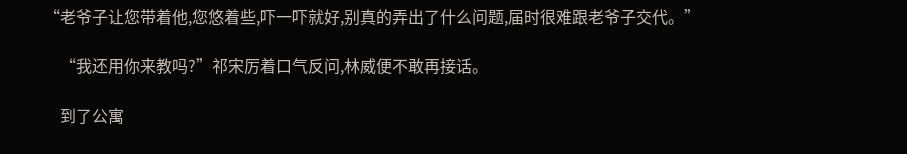“老爷子让您带着他,您悠着些,吓一吓就好,别真的弄出了什么问题,届时很难跟老爷子交代。”

    “我还用你来教吗?”祁宋厉着口气反问,林威便不敢再接话。

    到了公寓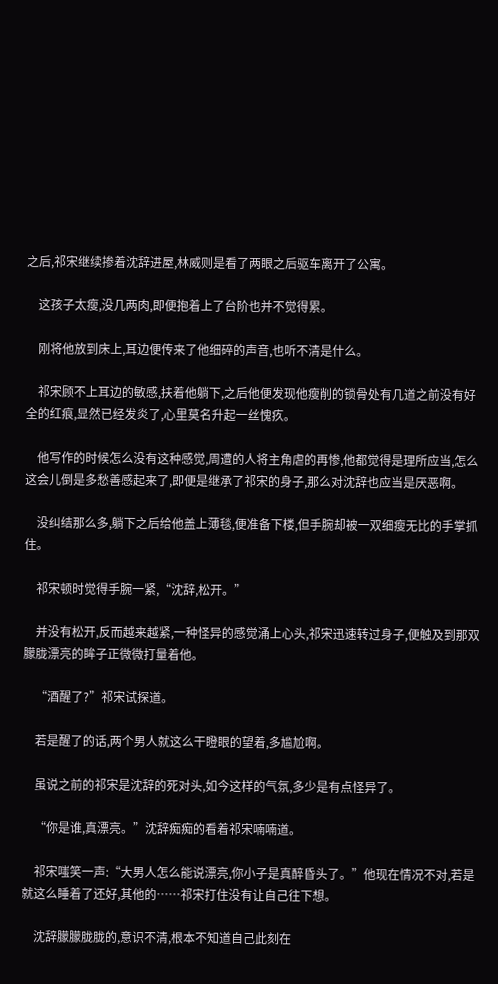之后,祁宋继续掺着沈辞进屋,林威则是看了两眼之后驱车离开了公寓。

    这孩子太瘦,没几两肉,即便抱着上了台阶也并不觉得累。

    刚将他放到床上,耳边便传来了他细碎的声音,也听不清是什么。

    祁宋顾不上耳边的敏感,扶着他躺下,之后他便发现他瘦削的锁骨处有几道之前没有好全的红痕,显然已经发炎了,心里莫名升起一丝愧疚。

    他写作的时候怎么没有这种感觉,周遭的人将主角虐的再惨,他都觉得是理所应当,怎么这会儿倒是多愁善感起来了,即便是继承了祁宋的身子,那么对沈辞也应当是厌恶啊。

    没纠结那么多,躺下之后给他盖上薄毯,便准备下楼,但手腕却被一双细瘦无比的手掌抓住。

    祁宋顿时觉得手腕一紧,“沈辞,松开。”

    并没有松开,反而越来越紧,一种怪异的感觉涌上心头,祁宋迅速转过身子,便触及到那双朦胧漂亮的眸子正微微打量着他。

    “酒醒了?”祁宋试探道。

    若是醒了的话,两个男人就这么干瞪眼的望着,多尴尬啊。

    虽说之前的祁宋是沈辞的死对头,如今这样的气氛,多少是有点怪异了。

    “你是谁,真漂亮。”沈辞痴痴的看着祁宋喃喃道。

    祁宋嗤笑一声:“大男人怎么能说漂亮,你小子是真醉昏头了。”他现在情况不对,若是就这么睡着了还好,其他的……祁宋打住没有让自己往下想。

    沈辞朦朦胧胧的,意识不清,根本不知道自己此刻在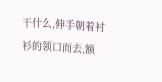干什么,伸手朝着衬衫的领口而去,额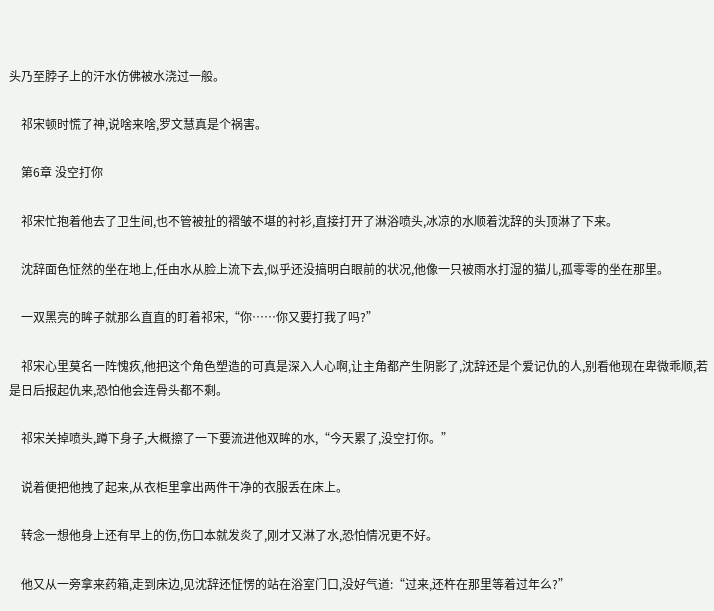头乃至脖子上的汗水仿佛被水浇过一般。

    祁宋顿时慌了神,说啥来啥,罗文慧真是个祸害。

    第6章 没空打你

    祁宋忙抱着他去了卫生间,也不管被扯的褶皱不堪的衬衫,直接打开了淋浴喷头,冰凉的水顺着沈辞的头顶淋了下来。

    沈辞面色怔然的坐在地上,任由水从脸上流下去,似乎还没搞明白眼前的状况,他像一只被雨水打湿的猫儿,孤零零的坐在那里。

    一双黑亮的眸子就那么直直的盯着祁宋,“你……你又要打我了吗?”

    祁宋心里莫名一阵愧疚,他把这个角色塑造的可真是深入人心啊,让主角都产生阴影了,沈辞还是个爱记仇的人,别看他现在卑微乖顺,若是日后报起仇来,恐怕他会连骨头都不剩。

    祁宋关掉喷头,蹲下身子,大概擦了一下要流进他双眸的水,“今天累了,没空打你。”

    说着便把他拽了起来,从衣柜里拿出两件干净的衣服丢在床上。

    转念一想他身上还有早上的伤,伤口本就发炎了,刚才又淋了水,恐怕情况更不好。

    他又从一旁拿来药箱,走到床边,见沈辞还怔愣的站在浴室门口,没好气道:“过来,还杵在那里等着过年么?”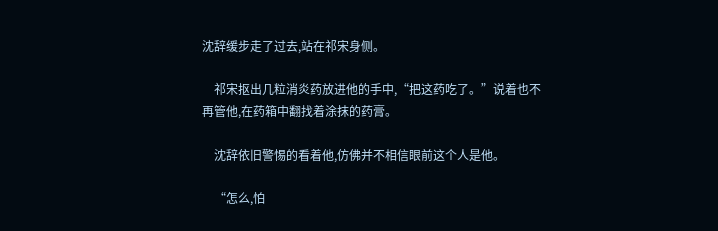沈辞缓步走了过去,站在祁宋身侧。

    祁宋抠出几粒消炎药放进他的手中,“把这药吃了。”说着也不再管他,在药箱中翻找着涂抹的药膏。

    沈辞依旧警惕的看着他,仿佛并不相信眼前这个人是他。

    “怎么,怕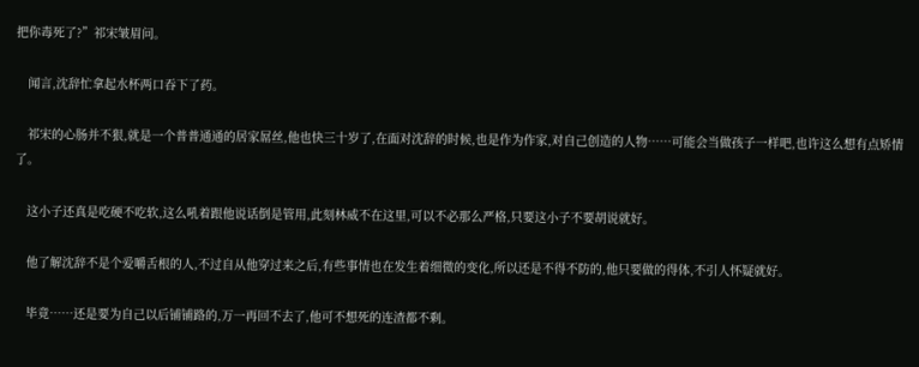把你毒死了?”祁宋皱眉问。

    闻言,沈辞忙拿起水杯两口吞下了药。

    祁宋的心肠并不狠,就是一个普普通通的居家屌丝,他也快三十岁了,在面对沈辞的时候,也是作为作家,对自己创造的人物……可能会当做孩子一样吧,也许这么想有点矫情了。

    这小子还真是吃硬不吃软,这么吼着跟他说话倒是管用,此刻林威不在这里,可以不必那么严格,只要这小子不要胡说就好。

    他了解沈辞不是个爱嚼舌根的人,不过自从他穿过来之后,有些事情也在发生着细微的变化,所以还是不得不防的,他只要做的得体,不引人怀疑就好。

    毕竟……还是要为自己以后铺铺路的,万一再回不去了,他可不想死的连渣都不剩。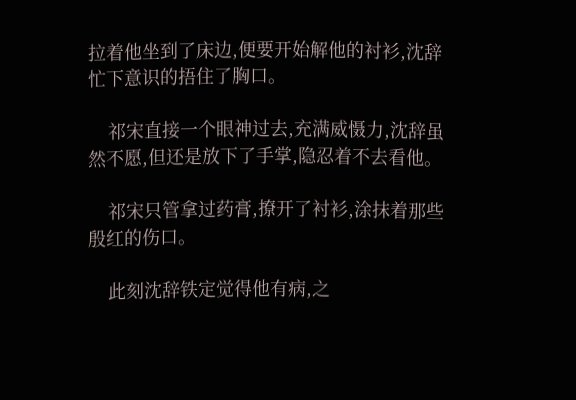拉着他坐到了床边,便要开始解他的衬衫,沈辞忙下意识的捂住了胸口。

    祁宋直接一个眼神过去,充满威慑力,沈辞虽然不愿,但还是放下了手掌,隐忍着不去看他。

    祁宋只管拿过药膏,撩开了衬衫,涂抹着那些殷红的伤口。

    此刻沈辞铁定觉得他有病,之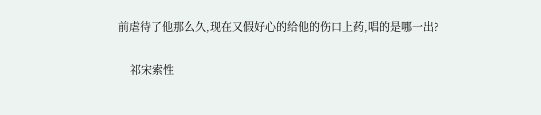前虐待了他那么久,现在又假好心的给他的伤口上药,唱的是哪一出?

    祁宋索性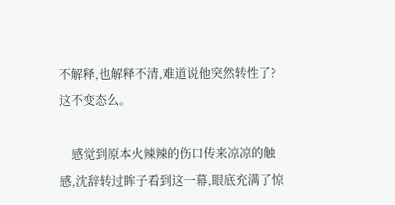不解释,也解释不清,难道说他突然转性了?这不变态么。

    感觉到原本火辣辣的伤口传来凉凉的触感,沈辞转过眸子看到这一幕,眼底充满了惊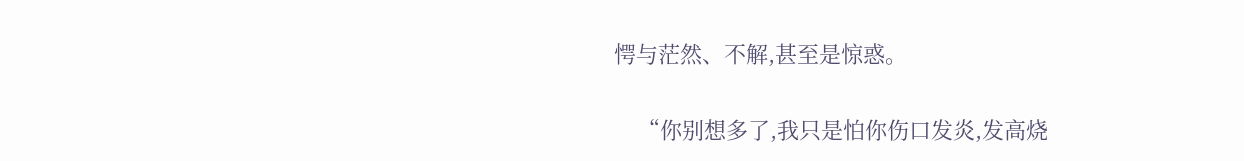愕与茫然、不解,甚至是惊惑。

    “你别想多了,我只是怕你伤口发炎,发高烧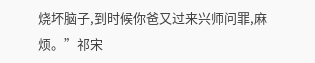烧坏脑子,到时候你爸又过来兴师问罪,麻烦。”祁宋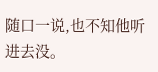随口一说,也不知他听进去没。